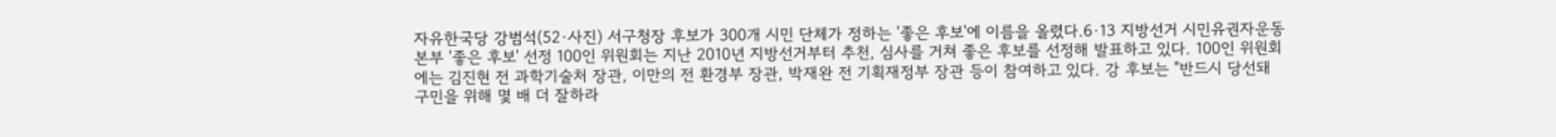자유한국당 강범석(52·사진) 서구청장 후보가 300개 시민 단체가 정하는 '좋은 후보'에 이름을 올렸다.6·13 지방선거 시민유권자운동본부 '좋은 후보' 선정 100인 위원회는 지난 2010년 지방선거부터 추천, 심사를 거쳐 좋은 후보를 선정해 발표하고 있다. 100인 위원회에는 김진현 전 과학기술처 장관, 이만의 전 환경부 장관, 박재완 전 기획재정부 장관 등이 참여하고 있다. 강 후보는 "반드시 당선돼 구민을 위해 몇 배 더 잘하라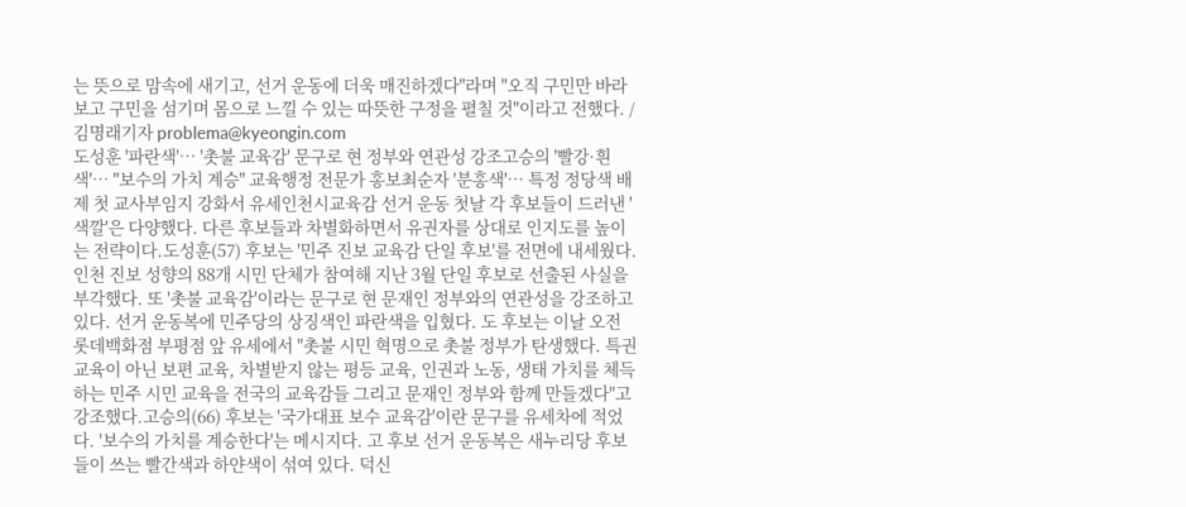는 뜻으로 맘속에 새기고, 선거 운동에 더욱 매진하겠다"라며 "오직 구민만 바라보고 구민을 섬기며 몸으로 느낄 수 있는 따뜻한 구정을 펼칠 것"이라고 전했다. /김명래기자 problema@kyeongin.com
도성훈 '파란색'… '촛불 교육감' 문구로 현 정부와 연관성 강조고승의 '빨강·흰색'… "보수의 가치 계승" 교육행정 전문가 홍보최순자 '분홍색'… 특정 정당색 배제 첫 교사부임지 강화서 유세인천시교육감 선거 운동 첫날 각 후보들이 드러낸 '색깔'은 다양했다. 다른 후보들과 차별화하면서 유권자를 상대로 인지도를 높이는 전략이다.도성훈(57) 후보는 '민주 진보 교육감 단일 후보'를 전면에 내세웠다. 인천 진보 성향의 88개 시민 단체가 참여해 지난 3월 단일 후보로 선출된 사실을 부각했다. 또 '촛불 교육감'이라는 문구로 현 문재인 정부와의 연관성을 강조하고 있다. 선거 운동복에 민주당의 상징색인 파란색을 입혔다. 도 후보는 이날 오전 롯데백화점 부평점 앞 유세에서 "촛불 시민 혁명으로 촛불 정부가 탄생했다. 특권 교육이 아닌 보편 교육, 차별받지 않는 평등 교육, 인권과 노동, 생태 가치를 체득하는 민주 시민 교육을 전국의 교육감들 그리고 문재인 정부와 함께 만들겠다"고 강조했다.고승의(66) 후보는 '국가대표 보수 교육감'이란 문구를 유세차에 적었다. '보수의 가치를 계승한다'는 메시지다. 고 후보 선거 운동복은 새누리당 후보들이 쓰는 빨간색과 하얀색이 섞여 있다. 덕신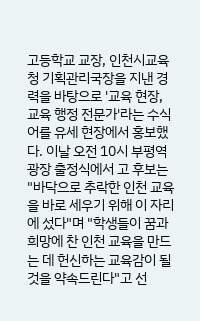고등학교 교장, 인천시교육청 기획관리국장을 지낸 경력을 바탕으로 '교육 현장, 교육 행정 전문가'라는 수식어를 유세 현장에서 홍보했다. 이날 오전 10시 부평역 광장 출정식에서 고 후보는 "바닥으로 추락한 인천 교육을 바로 세우기 위해 이 자리에 섰다"며 "학생들이 꿈과 희망에 찬 인천 교육을 만드는 데 헌신하는 교육감이 될 것을 약속드린다"고 선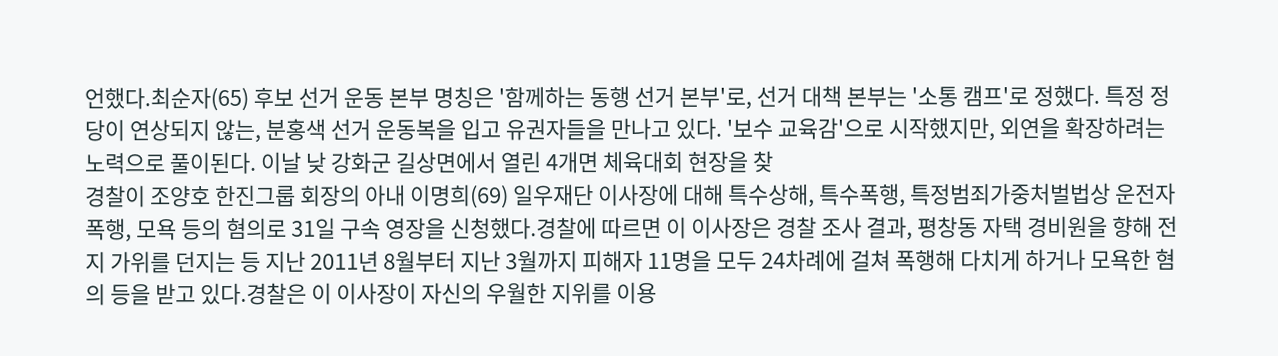언했다.최순자(65) 후보 선거 운동 본부 명칭은 '함께하는 동행 선거 본부'로, 선거 대책 본부는 '소통 캠프'로 정했다. 특정 정당이 연상되지 않는, 분홍색 선거 운동복을 입고 유권자들을 만나고 있다. '보수 교육감'으로 시작했지만, 외연을 확장하려는 노력으로 풀이된다. 이날 낮 강화군 길상면에서 열린 4개면 체육대회 현장을 찾
경찰이 조양호 한진그룹 회장의 아내 이명희(69) 일우재단 이사장에 대해 특수상해, 특수폭행, 특정범죄가중처벌법상 운전자 폭행, 모욕 등의 혐의로 31일 구속 영장을 신청했다.경찰에 따르면 이 이사장은 경찰 조사 결과, 평창동 자택 경비원을 향해 전지 가위를 던지는 등 지난 2011년 8월부터 지난 3월까지 피해자 11명을 모두 24차례에 걸쳐 폭행해 다치게 하거나 모욕한 혐의 등을 받고 있다.경찰은 이 이사장이 자신의 우월한 지위를 이용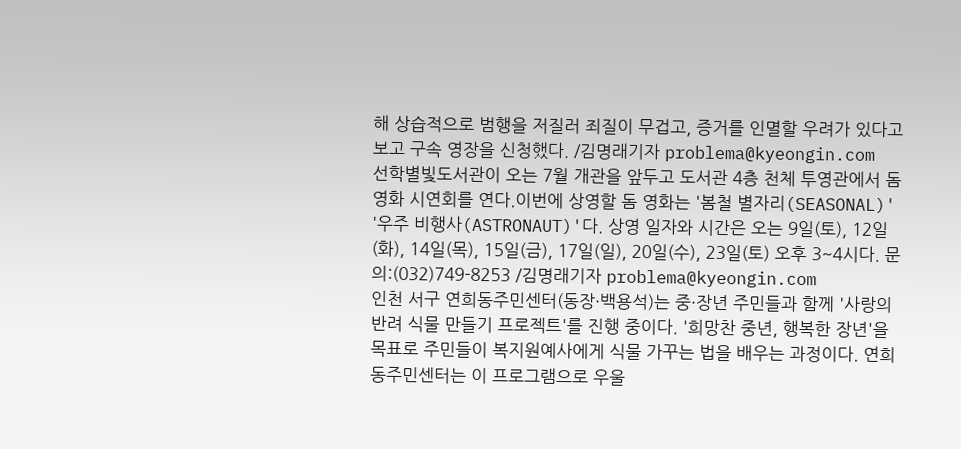해 상습적으로 범행을 저질러 죄질이 무겁고, 증거를 인멸할 우려가 있다고 보고 구속 영장을 신청했다. /김명래기자 problema@kyeongin.com
선학별빛도서관이 오는 7월 개관을 앞두고 도서관 4층 천체 투영관에서 돔 영화 시연회를 연다.이번에 상영할 돔 영화는 '봄철 별자리(SEASONAL)' '우주 비행사(ASTRONAUT)'다. 상영 일자와 시간은 오는 9일(토), 12일(화), 14일(목), 15일(금), 17일(일), 20일(수), 23일(토) 오후 3~4시다. 문의:(032)749-8253 /김명래기자 problema@kyeongin.com
인천 서구 연희동주민센터(동장·백용석)는 중·장년 주민들과 함께 '사랑의 반려 식물 만들기 프로젝트'를 진행 중이다. '희망찬 중년, 행복한 장년'을 목표로 주민들이 복지원예사에게 식물 가꾸는 법을 배우는 과정이다. 연희동주민센터는 이 프로그램으로 우울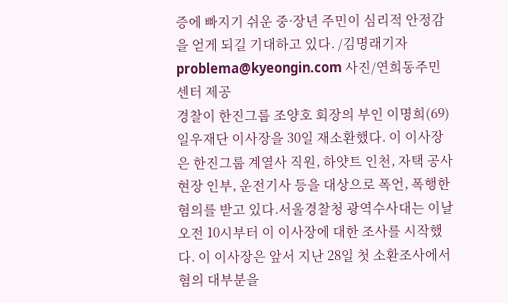증에 빠지기 쉬운 중·장년 주민이 심리적 안정감을 얻게 되길 기대하고 있다. /김명래기자 problema@kyeongin.com 사진/연희동주민센터 제공
경찰이 한진그룹 조양호 회장의 부인 이명희(69) 일우재단 이사장을 30일 재소환했다. 이 이사장은 한진그룹 계열사 직원, 하얏트 인천, 자택 공사 현장 인부, 운전기사 등을 대상으로 폭언, 폭행한 혐의를 받고 있다.서울경찰청 광역수사대는 이날 오전 10시부터 이 이사장에 대한 조사를 시작했다. 이 이사장은 앞서 지난 28일 첫 소환조사에서 혐의 대부분을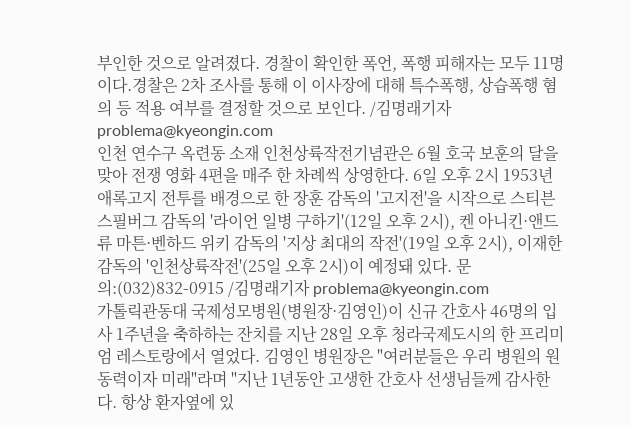부인한 것으로 알려졌다. 경찰이 확인한 폭언, 폭행 피해자는 모두 11명이다.경찰은 2차 조사를 통해 이 이사장에 대해 특수폭행, 상습폭행 혐의 등 적용 여부를 결정할 것으로 보인다. /김명래기자 problema@kyeongin.com
인천 연수구 옥련동 소재 인천상륙작전기념관은 6월 호국 보훈의 달을 맞아 전쟁 영화 4편을 매주 한 차례씩 상영한다. 6일 오후 2시 1953년 애록고지 전투를 배경으로 한 장훈 감독의 '고지전'을 시작으로 스티븐 스필버그 감독의 '라이언 일병 구하기'(12일 오후 2시), 켄 아니킨·앤드류 마튼·벤하드 위키 감독의 '지상 최대의 작전'(19일 오후 2시), 이재한 감독의 '인천상륙작전'(25일 오후 2시)이 예정돼 있다. 문의:(032)832-0915 /김명래기자 problema@kyeongin.com
가톨릭관동대 국제성모병원(병원장·김영인)이 신규 간호사 46명의 입사 1주년을 축하하는 잔치를 지난 28일 오후 청라국제도시의 한 프리미엄 레스토랑에서 열었다. 김영인 병원장은 "여러분들은 우리 병원의 원동력이자 미래"라며 "지난 1년동안 고생한 간호사 선생님들께 감사한다. 항상 환자옆에 있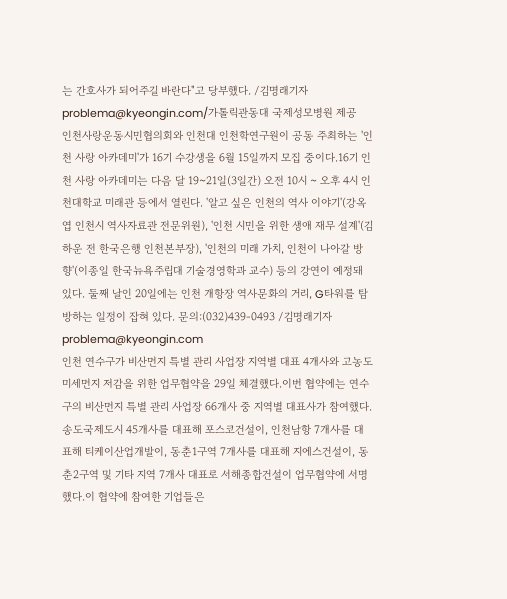는 간호사가 되어주길 바란다"고 당부했다. /김명래기자 problema@kyeongin.com/가톨릭관동대 국제성모병원 제공
인천사랑운동시민협의회와 인천대 인천학연구원이 공동 주최하는 '인천 사랑 아카데미'가 16기 수강생을 6월 15일까지 모집 중이다.16기 인천 사랑 아카데미는 다음 달 19~21일(3일간) 오전 10시 ~ 오후 4시 인천대학교 미래관 등에서 열린다. '알고 싶은 인천의 역사 이야기'(강옥엽 인천시 역사자료관 전문위원), '인천 시민을 위한 생애 재무 설계'(김하운 전 한국은행 인천본부장), '인천의 미래 가치, 인천이 나아갈 방향'(이종일 한국뉴욕주립대 기술경영학과 교수) 등의 강연이 예정돼 있다. 둘째 날인 20일에는 인천 개항장 역사문화의 거리, G타워를 탐방하는 일정이 잡혀 있다. 문의:(032)439-0493 /김명래기자 problema@kyeongin.com
인천 연수구가 비산먼지 특별 관리 사업장 지역별 대표 4개사와 고농도 미세먼지 저감을 위한 업무협약을 29일 체결했다.이번 협약에는 연수구의 비산먼지 특별 관리 사업장 66개사 중 지역별 대표사가 참여했다. 송도국제도시 45개사를 대표해 포스코건설이, 인천남항 7개사를 대표해 티케이산업개발이, 동춘1구역 7개사를 대표해 지에스건설이, 동춘2구역 및 기타 지역 7개사 대표로 서해종합건설이 업무협약에 서명했다.이 협약에 참여한 기업들은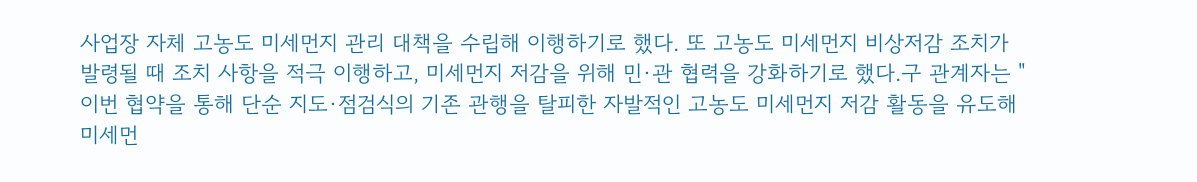사업장 자체 고농도 미세먼지 관리 대책을 수립해 이행하기로 했다. 또 고농도 미세먼지 비상저감 조치가 발령될 때 조치 사항을 적극 이행하고, 미세먼지 저감을 위해 민·관 협력을 강화하기로 했다.구 관계자는 "이번 협약을 통해 단순 지도·점검식의 기존 관행을 탈피한 자발적인 고농도 미세먼지 저감 활동을 유도해 미세먼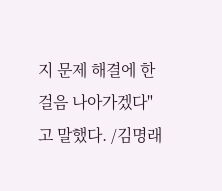지 문제 해결에 한걸음 나아가겠다"고 말했다. /김명래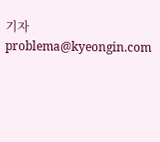기자 problema@kyeongin.com